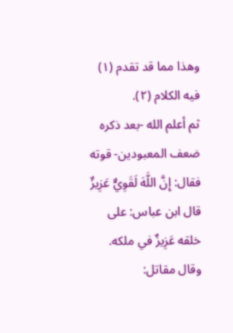وهذا مما قد تقدم (١) فيه الكلام (٢).
ثم أعلم الله -بعد ذكره ضعف المعبودين- قوته فقال: إِنَّ اللَّهَ لَقَوِيٌّ عَزِيزٌ قال ابن عباس: على خلقه عَزِيزٌ في ملكه.
وقال مقاتل: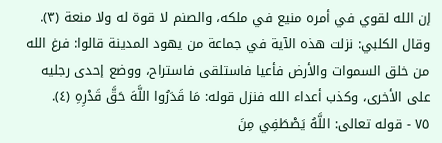إن الله لقوي في أمره منيع في ملكه، والصنم لا قوة له ولا منعة (٣).
وقال الكلبي: نزلت هذه الآية في جماعة من يهود المدينة قالوا: فرغ الله من خلق السموات والأرض فأعيا فاستلقى فاستراح، ووضع إحدى رجليه على الأخرى، وكذب أعداء الله فنزل قوله: مَا قَدَرُوا اللَّهَ حَقَّ قَدْرِهِ (٤).
٧٥ - قوله تعالى: اللَّهُ يَصْطَفِي مِنَ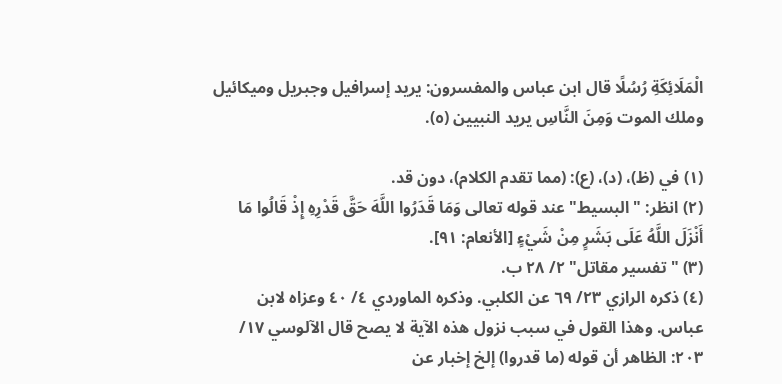الْمَلَائِكَةِ رُسُلًا قال ابن عباس والمفسرون: يريد إسرافيل وجبريل وميكائيل وملك الموت وَمِنَ النَّاسِ يريد النبيين (٥).

(١) في (ظ)، (د)، (ع): (مما تقدم الكلام)، دون قد.
(٢) انظر: "البسيط" عند قوله تعالى وَمَا قَدَرُوا اللَّهَ حَقَّ قَدْرِهِ إِذْ قَالُوا مَا أَنْزَلَ اللَّهُ عَلَى بَشَرٍ مِنْ شَيْءٍ [الأنعام: ٩١].
(٣) "تفسير مقاتل" ٢/ ٢٨ ب.
(٤) ذكره الرازي ٢٣/ ٦٩ عن الكلبي. وذكره الماوردي ٤/ ٤٠ وعزاه لابن عباس. وهذا القول في سبب نزول هذه الآية لا يصح قال الآلوسي ١٧/ ٢٠٣: الظاهر أن قوله (ما قدروا) إلخ إخبار عن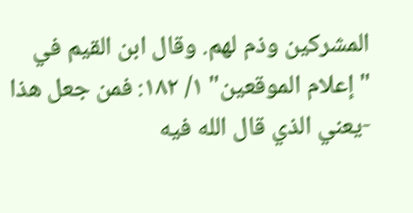المشركين وذم لهم. وقال ابن القيم في "إعلام الموقعين" ١/ ١٨٢: فمن جعل هذا -يعني الذي قال الله فيه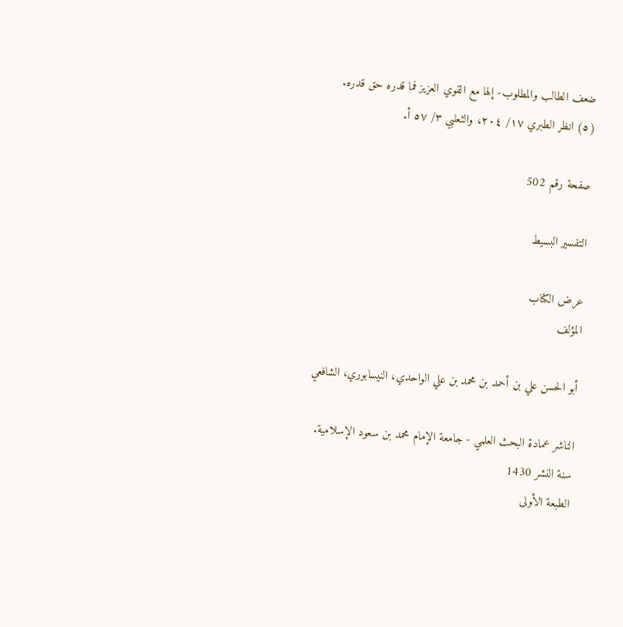ضعف الطالب والمطلوب- إلها مع القوي العزيز فما قدره حق قدره.
(٥) انظر الطبري ١٧/ ٢٠٤، والثعلبي ٣/ ٥٧ أ.

صفحة رقم 502

التفسير البسيط

عرض الكتاب
المؤلف

أبو الحسن علي بن أحمد بن محمد بن علي الواحدي، النيسابوري، الشافعي

الناشر عمادة البحث العلمي - جامعة الإمام محمد بن سعود الإسلامية.
سنة النشر 1430
الطبعة الأولى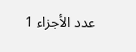عدد الأجزاء 1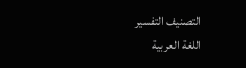التصنيف التفسير
اللغة العربية